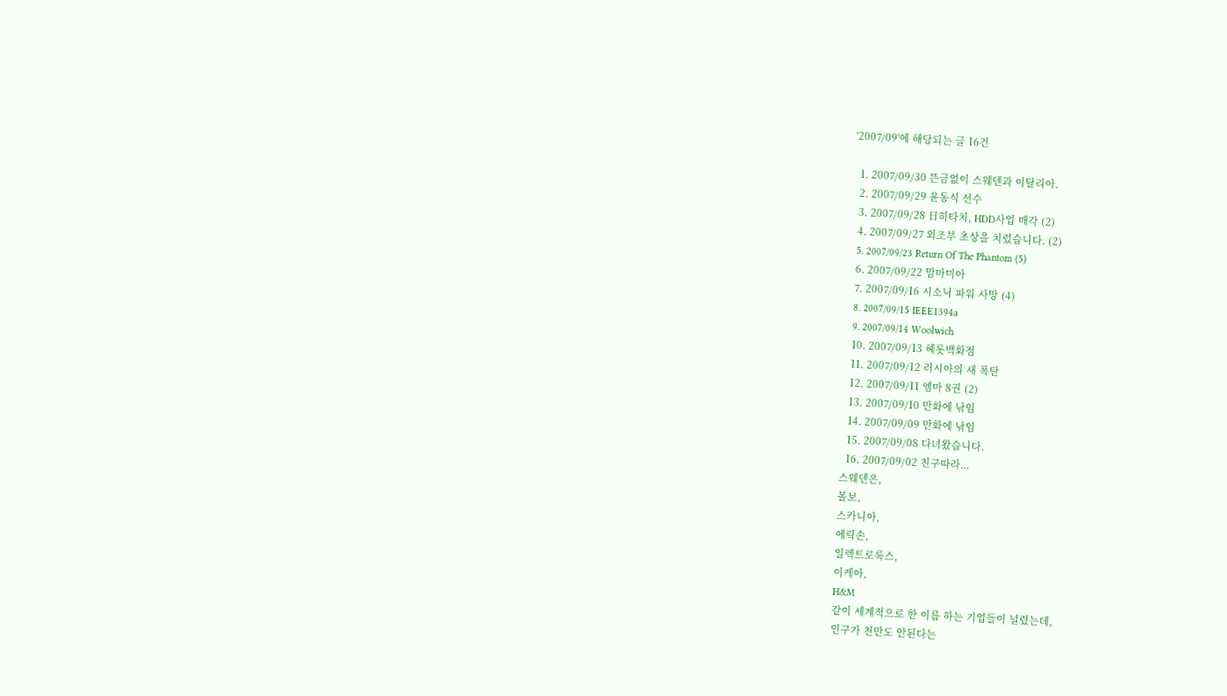'2007/09'에 해당되는 글 16건

  1. 2007/09/30 뜬금없이 스웨덴과 이탈리아.
  2. 2007/09/29 윤동식 선수
  3. 2007/09/28 日히타치, HDD사업 매각 (2)
  4. 2007/09/27 외조부 초상을 치렀습니다. (2)
  5. 2007/09/23 Return Of The Phantom (5)
  6. 2007/09/22 맘마미아
  7. 2007/09/16 시소닉 파워 사망 (4)
  8. 2007/09/15 IEEE1394a
  9. 2007/09/14 Woolwich
  10. 2007/09/13 헤롯백화점
  11. 2007/09/12 러시아의 새 폭탄
  12. 2007/09/11 엠마 8권 (2)
  13. 2007/09/10 만화에 낚임
  14. 2007/09/09 만화에 낚임
  15. 2007/09/08 다녀왔습니다.
  16. 2007/09/02 친구따라...
스웨덴은,
볼보,
스카니아,
에릭손,
일렉트로룩스,
이케아,
H&M
같이 세계적으로 한 이름 하는 기업들이 널렸는데,
인구가 천만도 안된다는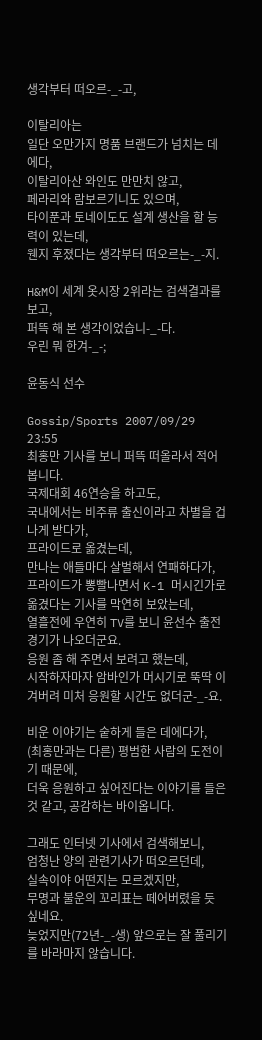생각부터 떠오르-_-고,

이탈리아는
일단 오만가지 명품 브랜드가 넘치는 데에다,
이탈리아산 와인도 만만치 않고,
페라리와 람보르기니도 있으며,
타이푼과 토네이도도 설계 생산을 할 능력이 있는데,
웬지 후졌다는 생각부터 떠오르는-_-지.

H&M이 세계 옷시장 2위라는 검색결과를 보고,
퍼뜩 해 본 생각이었습니-_-다.
우린 뭐 한겨-_-;

윤동식 선수

Gossip/Sports 2007/09/29 23:55
최홍만 기사를 보니 퍼뜩 떠올라서 적어봅니다.
국제대회 46연승을 하고도,
국내에서는 비주류 출신이라고 차별을 겁나게 받다가,
프라이드로 옮겼는데,
만나는 애들마다 살벌해서 연패하다가,
프라이드가 뽕빨나면서 K-1 머시긴가로 옮겼다는 기사를 막연히 보았는데,
열흘전에 우연히 TV를 보니 윤선수 출전경기가 나오더군요.
응원 좀 해 주면서 보려고 했는데,
시작하자마자 암바인가 머시기로 뚝딱 이겨버려 미처 응원할 시간도 없더군-_-요.

비운 이야기는 숱하게 들은 데에다가,
(최홍만과는 다른) 평범한 사람의 도전이기 때문에,
더욱 응원하고 싶어진다는 이야기를 들은 것 같고, 공감하는 바이옵니다.

그래도 인터넷 기사에서 검색해보니,
엄청난 양의 관련기사가 떠오르던데,
실속이야 어떤지는 모르겠지만,
무명과 불운의 꼬리표는 떼어버렸을 듯 싶네요.
늦었지만(72년-_-생) 앞으로는 잘 풀리기를 바라마지 않습니다.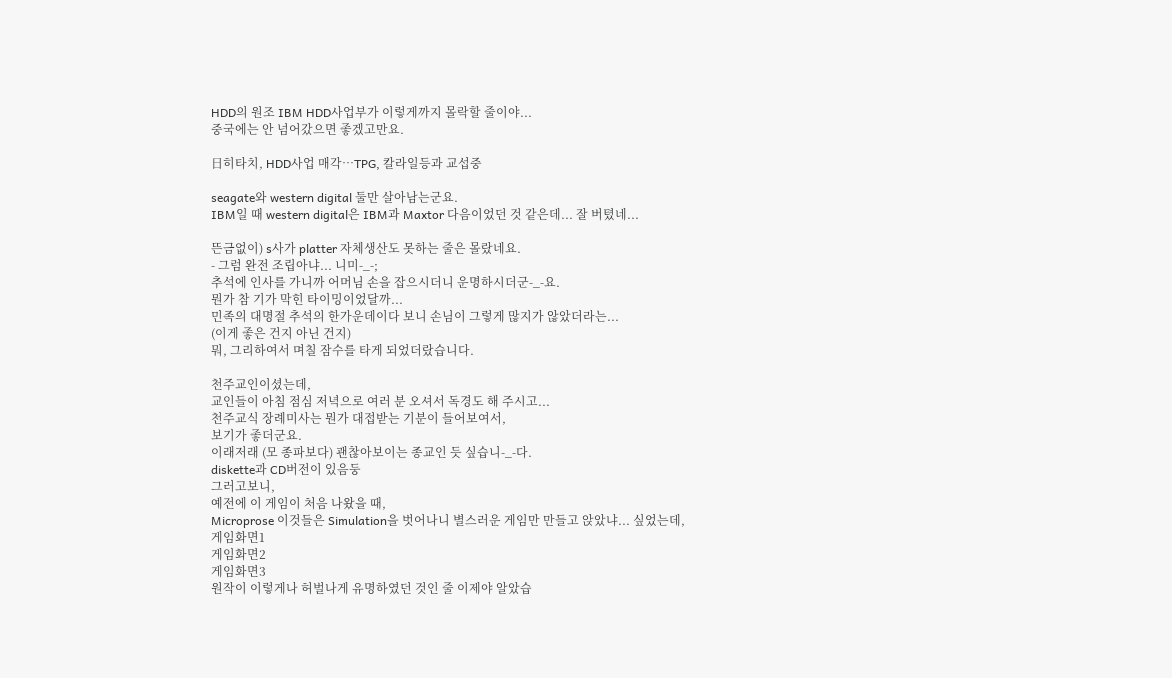HDD의 원조 IBM HDD사업부가 이렇게까지 몰락할 줄이야...
중국에는 안 넘어갔으면 좋겠고만요.

日히타치, HDD사업 매각…TPG, 칼라일등과 교섭중

seagate와 western digital 둘만 살아남는군요.
IBM일 때 western digital은 IBM과 Maxtor 다음이었던 것 같은데... 잘 버텼네...

뜬금없이) s사가 platter 자체생산도 못하는 줄은 몰랐네요.
- 그럼 완전 조립아냐... 니미-_-;
추석에 인사를 가니까 어머님 손을 잡으시더니 운명하시더군-_-요.
뭔가 참 기가 막힌 타이밍이었달까...
민족의 대명절 추석의 한가운데이다 보니 손님이 그렇게 많지가 않았더라는...
(이게 좋은 건지 아닌 건지)
뭐, 그리하여서 며칠 잠수를 타게 되었더랐습니다.

천주교인이셨는데,
교인들이 아침 점심 저녁으로 여러 분 오셔서 독경도 해 주시고...
천주교식 장례미사는 뭔가 대접받는 기분이 들어보여서,
보기가 좋더군요.
이래저래 (모 종파보다) 괜찮아보이는 종교인 듯 싶습니-_-다.
diskette과 CD버전이 있음둥
그러고보니,
예전에 이 게임이 처음 나왔을 때,
Microprose 이것들은 Simulation을 벗어나니 별스러운 게임만 만들고 앉았냐... 싶었는데,
게임화면1
게임화면2
게임화면3
원작이 이렇게나 허벌나게 유명하였던 것인 줄 이제야 알았습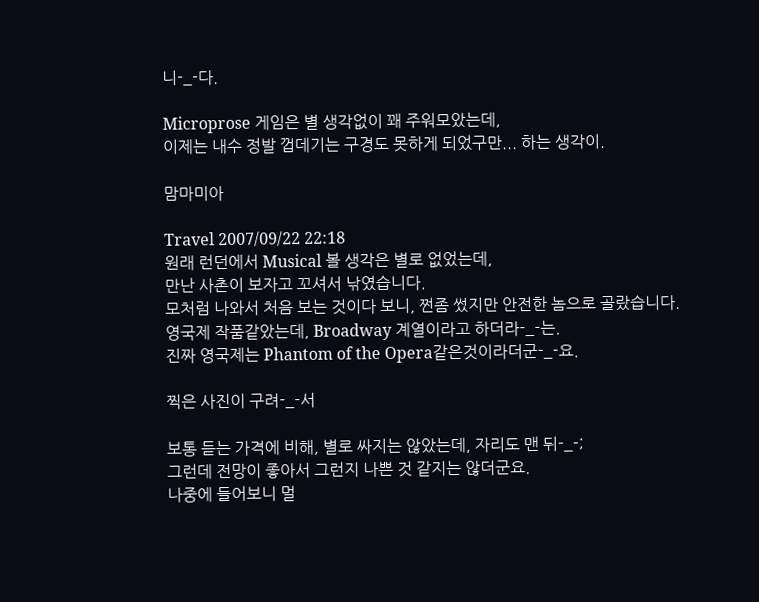니-_-다.

Microprose 게임은 별 생각없이 꽤 주워모았는데,
이제는 내수 정발 껍데기는 구경도 못하게 되었구만... 하는 생각이.

맘마미아

Travel 2007/09/22 22:18
원래 런던에서 Musical 볼 생각은 별로 없었는데,
만난 사촌이 보자고 꼬셔서 낚였습니다.
모처럼 나와서 처음 보는 것이다 보니, 쩐좀 썼지만 안전한 놈으로 골랐습니다.
영국제 작품같았는데, Broadway 계열이라고 하더라-_-는.
진짜 영국제는 Phantom of the Opera같은것이라더군-_-요.

찍은 사진이 구려-_-서

보통 듣는 가격에 비해, 별로 싸지는 않았는데, 자리도 맨 뒤-_-;
그런데 전망이 좋아서 그런지 나쁜 것 같지는 않더군요.
나중에 들어보니 멀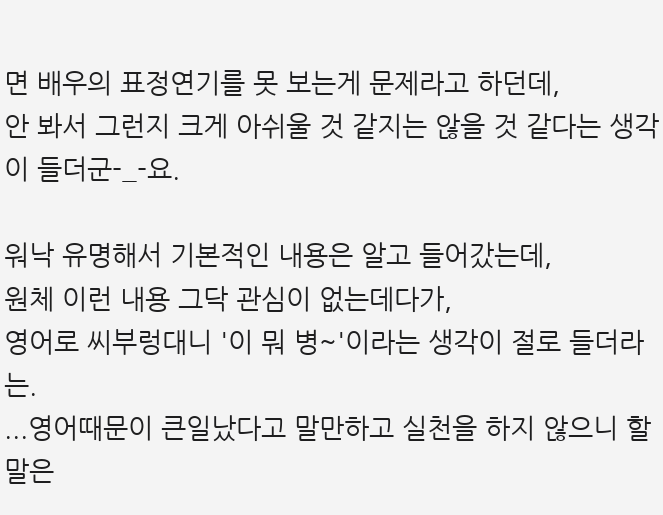면 배우의 표정연기를 못 보는게 문제라고 하던데,
안 봐서 그런지 크게 아쉬울 것 같지는 않을 것 같다는 생각이 들더군-_-요.

워낙 유명해서 기본적인 내용은 알고 들어갔는데,
원체 이런 내용 그닥 관심이 없는데다가,
영어로 씨부렁대니 '이 뭐 병~'이라는 생각이 절로 들더라는.
...영어때문이 큰일났다고 말만하고 실천을 하지 않으니 할 말은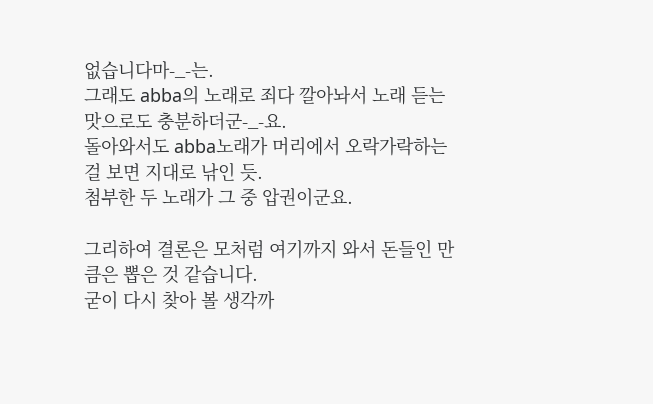없습니다마-_-는.
그래도 abba의 노래로 죄다 깔아놔서 노래 듣는 맛으로도 충분하더군-_-요.
돌아와서도 abba노래가 머리에서 오락가락하는 걸 보면 지대로 낚인 듯.
첨부한 두 노래가 그 중 압권이군요.

그리하여 결론은 모처럼 여기까지 와서 돈들인 만큼은 뽑은 것 같습니다.
굳이 다시 찾아 볼 생각까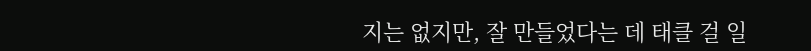지는 없지만, 잘 만들었다는 데 태클 걸 일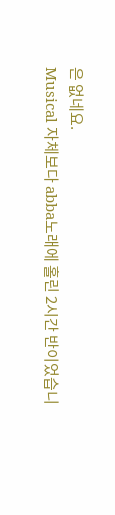은 없네요.
Musical 자체보다 abba노래에 홀린 2시간 반이었습니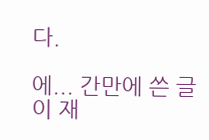다.

에... 간만에 쓴 글이 재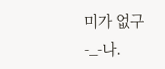미가 없구-_-나.